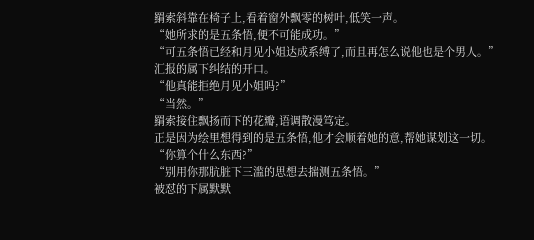羂索斜靠在椅子上,看着窗外飘零的树叶,低笑一声。
“她所求的是五条悟,便不可能成功。”
“可五条悟已经和月见小姐达成系缚了,而且再怎么说他也是个男人。”
汇报的属下纠结的开口。
“他真能拒绝月见小姐吗?”
“当然。”
羂索接住飘扬而下的花瓣,语调散漫笃定。
正是因为绘里想得到的是五条悟,他才会顺着她的意,帮她谋划这一切。
“你算个什么东西?”
“别用你那肮脏下三滥的思想去揣测五条悟。”
被怼的下属默默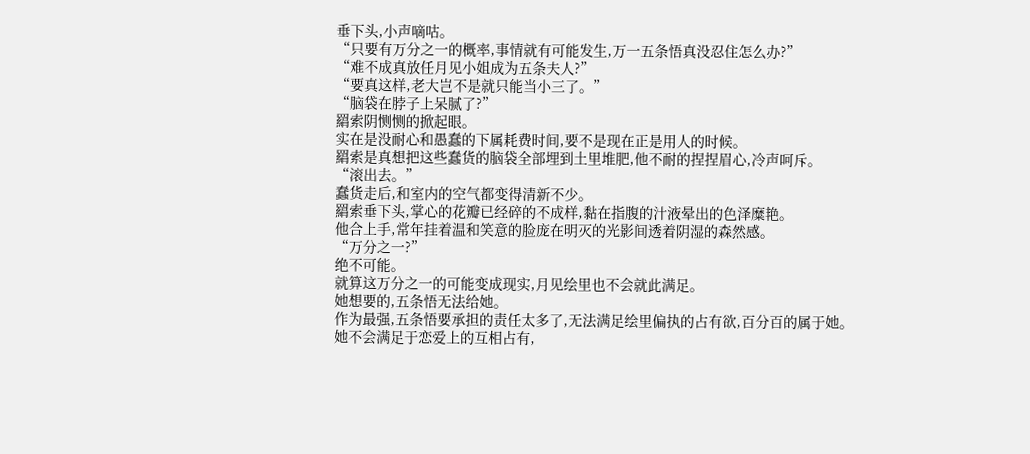垂下头,小声嘀咕。
“只要有万分之一的概率,事情就有可能发生,万一五条悟真没忍住怎么办?”
“难不成真放任月见小姐成为五条夫人?”
“要真这样,老大岂不是就只能当小三了。”
“脑袋在脖子上呆腻了?”
羂索阴恻恻的掀起眼。
实在是没耐心和愚蠢的下属耗费时间,要不是现在正是用人的时候。
羂索是真想把这些蠢货的脑袋全部埋到土里堆肥,他不耐的捏捏眉心,冷声呵斥。
“滚出去。”
蠢货走后,和室内的空气都变得清新不少。
羂索垂下头,掌心的花瓣已经碎的不成样,黏在指腹的汁液晕出的色泽糜艳。
他合上手,常年挂着温和笑意的脸庞在明灭的光影间透着阴湿的森然感。
“万分之一?”
绝不可能。
就算这万分之一的可能变成现实,月见绘里也不会就此满足。
她想要的,五条悟无法给她。
作为最强,五条悟要承担的责任太多了,无法满足绘里偏执的占有欲,百分百的属于她。
她不会满足于恋爱上的互相占有,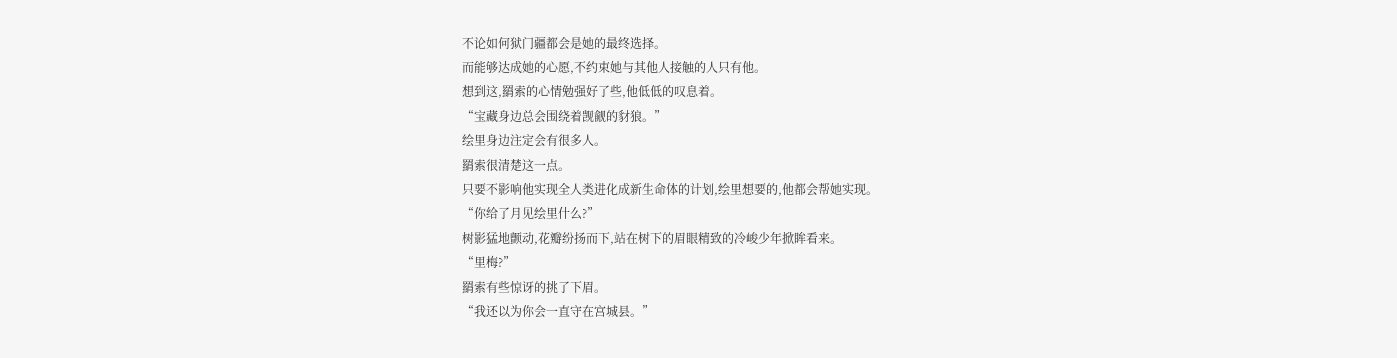不论如何狱门疆都会是她的最终选择。
而能够达成她的心愿,不约束她与其他人接触的人只有他。
想到这,羂索的心情勉强好了些,他低低的叹息着。
“宝藏身边总会围绕着觊觎的豺狼。”
绘里身边注定会有很多人。
羂索很清楚这一点。
只要不影响他实现全人类进化成新生命体的计划,绘里想要的,他都会帮她实现。
“你给了月见绘里什么?”
树影猛地颤动,花瓣纷扬而下,站在树下的眉眼精致的冷峻少年掀眸看来。
“里梅?”
羂索有些惊讶的挑了下眉。
“我还以为你会一直守在宫城县。”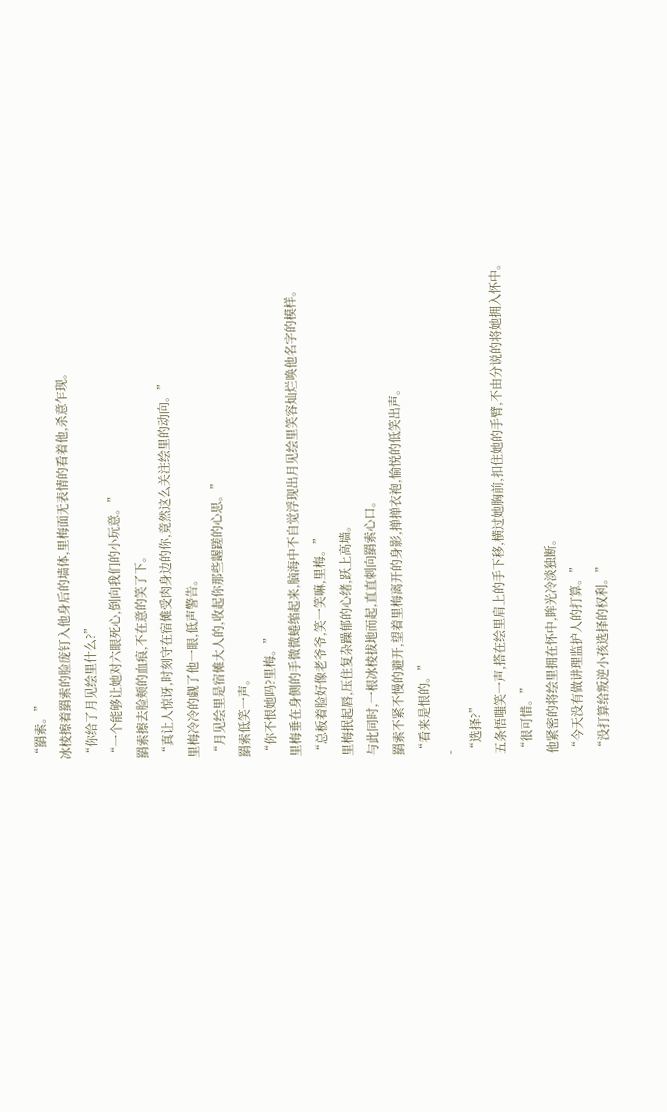“羂索。”
冰棱擦着羂索的脸庞钉入他身后的墙体,里梅面无表情的看着他,杀意乍现。
“你给了月见绘里什么?”
“一个能够让她对六眼死心,倒向我们的小玩意。”
羂索擦去脸颊的血痕,不在意的笑了下。
“真让人惊讶,时刻守在宿傩受肉身边的你,竟然这么关注绘里的动向。”
里梅冷冷的觑了他一眼,低声警告。
“月见绘里是宿傩大人的,收起你那些龌蹉的心思。”
羂索低笑一声。
“你不恨她吗?里梅。”
里梅垂在身侧的手微微蜷缩起来,脑海中不自觉浮现出月见绘里笑容灿烂唤他名字的模样。
“总板着脸好像老爷爷,笑一笑嘛,里梅。”
里梅抿起唇,压住复杂躁郁的心绪,跃上高墙。
与此同时,一根冰棱拔地而起,直直刺向羂索心口。
羂索不紧不慢的避开,望着里梅离开的身影,掸掸衣袍,愉悦的低笑出声。
“看来是恨的。”
-
“选择?”
五条悟嗤笑一声,搭在绘里肩上的手下移,横过她胸前,扣住她的手臂,不由分说的将她拥入怀中。
“很可惜。”
他紧密的将绘里拥在怀中,眸光冷淡独断。
“今天没有做讲理监护人的打算。”
“没打算给叛逆小孩选择的权利。”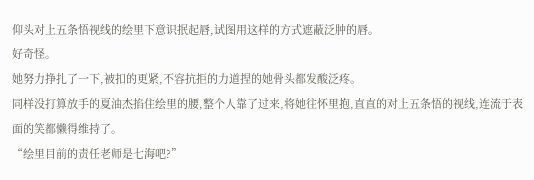仰头对上五条悟视线的绘里下意识抿起唇,试图用这样的方式遮蔽泛肿的唇。
好奇怪。
她努力挣扎了一下,被扣的更紧,不容抗拒的力道捏的她骨头都发酸泛疼。
同样没打算放手的夏油杰掐住绘里的腰,整个人靠了过来,将她往怀里抱,直直的对上五条悟的视线,连流于表面的笑都懒得维持了。
“绘里目前的责任老师是七海吧?”